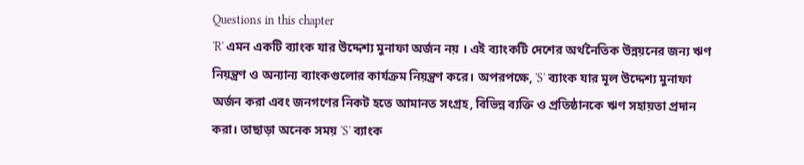Questions in this chapter
'R' এমন একটি ব্যাংক যার উদ্দেশ্য মুনাফা অর্জন নয় । এই ব্যাংকটি দেশের অর্থনৈতিক উন্নয়নের জন্য ঋণ নিয়ন্ত্রণ ও অন্যান্য ব্যাংকগুলোর কার্যক্রম নিয়ন্ত্রণ করে। অপরপক্ষে, 'S' ব্যাংক যার মূল উদ্দেশ্য মুনাফা অর্জন করা এবং জনগণের নিকট হতে আমানত সংগ্রহ, বিভিন্ন ব্যক্তি ও প্রতিষ্ঠানকে ঋণ সহায়তা প্রদান করা। তাছাড়া অনেক সময় 'S' ব্যাংক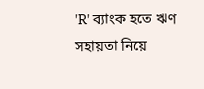'R' ব্যাংক হতে ঋণ সহায়তা নিয়ে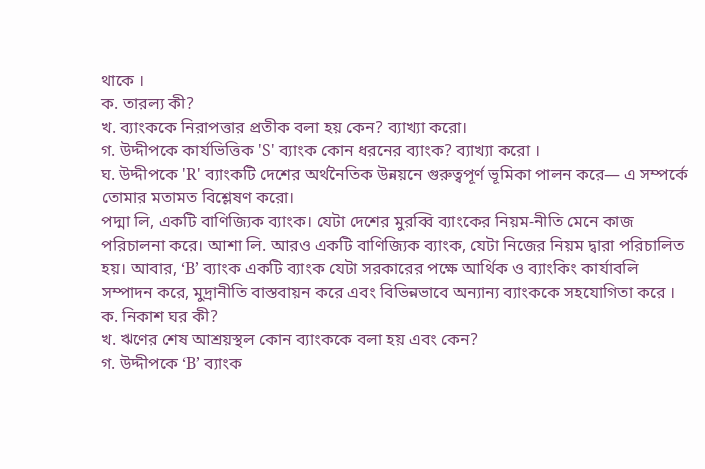থাকে ।
ক. তারল্য কী?
খ. ব্যাংককে নিরাপত্তার প্রতীক বলা হয় কেন? ব্যাখ্যা করো।
গ. উদ্দীপকে কার্যভিত্তিক 'S' ব্যাংক কোন ধরনের ব্যাংক? ব্যাখ্যা করো ।
ঘ. উদ্দীপকে 'R' ব্যাংকটি দেশের অর্থনৈতিক উন্নয়নে গুরুত্বপূর্ণ ভূমিকা পালন করে— এ সম্পর্কে তোমার মতামত বিশ্লেষণ করো।
পদ্মা লি, একটি বাণিজ্যিক ব্যাংক। যেটা দেশের মুরব্বি ব্যাংকের নিয়ম-নীতি মেনে কাজ পরিচালনা করে। আশা লি. আরও একটি বাণিজ্যিক ব্যাংক, যেটা নিজের নিয়ম দ্বারা পরিচালিত হয়। আবার, ‘B’ ব্যাংক একটি ব্যাংক যেটা সরকারের পক্ষে আর্থিক ও ব্যাংকিং কার্যাবলি সম্পাদন করে, মুদ্রানীতি বাস্তবায়ন করে এবং বিভিন্নভাবে অন্যান্য ব্যাংককে সহযোগিতা করে ।
ক. নিকাশ ঘর কী?
খ. ঋণের শেষ আশ্রয়স্থল কোন ব্যাংককে বলা হয় এবং কেন?
গ. উদ্দীপকে ‘B’ ব্যাংক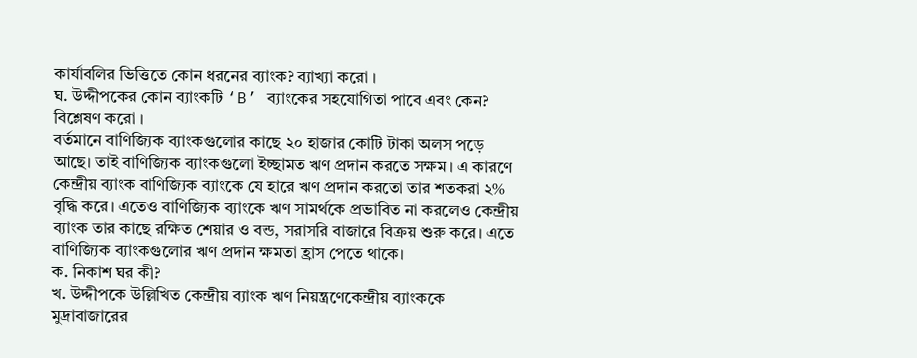কার্যাবলির ভিত্তিতে কোন ধরনের ব্যাংক? ব্যাখ্যা করো ।
ঘ. উদ্দীপকের কোন ব্যাংকটি ‘B’ ব্যাংকের সহযোগিতা পাবে এবং কেন? বিশ্লেষণ করো ।
বর্তমানে বাণিজ্যিক ব্যাংকগুলোর কাছে ২০ হাজার কোটি টাকা অলস পড়ে আছে। তাই বাণিজ্যিক ব্যাংকগুলো ইচ্ছামত ঋণ প্রদান করতে সক্ষম। এ কারণে কেন্দ্রীয় ব্যাংক বাণিজ্যিক ব্যাংকে যে হারে ঋণ প্রদান করতো তার শতকরা ২% বৃদ্ধি করে। এতেও বাণিজ্যিক ব্যাংকে ঋণ সামর্থকে প্রভাবিত না করলেও কেন্দ্রীয় ব্যাংক তার কাছে রক্ষিত শেয়ার ও বন্ড, সরাসরি বাজারে বিক্রয় শুরু করে। এতে বাণিজ্যিক ব্যাংকগুলোর ঋণ প্রদান ক্ষমতা হ্রাস পেতে থাকে।
ক. নিকাশ ঘর কী?
খ. উদ্দীপকে উল্লিখিত কেন্দ্রীয় ব্যাংক ঋণ নিয়ন্ত্রণেকেন্দ্রীয় ব্যাংককে মুদ্রাবাজারের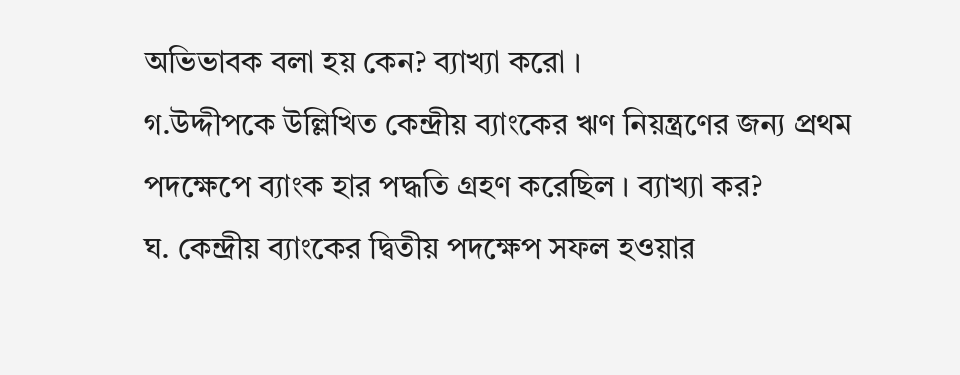অভিভাবক বলা হয় কেন? ব্যাখ্যা করো ।
গ.উদ্দীপকে উল্লিখিত কেন্দ্রীয় ব্যাংকের ঋণ নিয়ন্ত্রণের জন্য প্রথম পদক্ষেপে ব্যাংক হার পদ্ধতি গ্রহণ করেছিল । ব্যাখ্যা কর?
ঘ. কেন্দ্রীয় ব্যাংকের দ্বিতীয় পদক্ষেপ সফল হওয়ার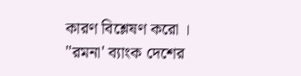কারণ বিশ্লেষণ করো ।
''রমনা' ব্যাংক দেশের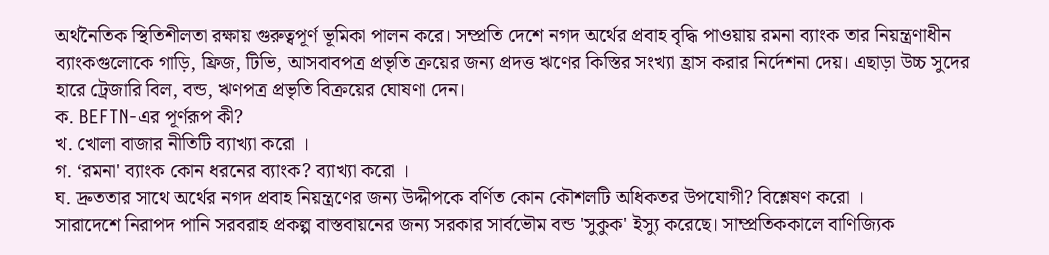অর্থনৈতিক স্থিতিশীলতা রক্ষায় গুরুত্বপূর্ণ ভূমিকা পালন করে। সম্প্রতি দেশে নগদ অর্থের প্রবাহ বৃদ্ধি পাওয়ায় রমনা ব্যাংক তার নিয়ন্ত্রণাধীন ব্যাংকগুলোকে গাড়ি, ফ্রিজ, টিভি, আসবাবপত্র প্রভৃতি ক্রয়ের জন্য প্রদত্ত ঋণের কিস্তির সংখ্যা হ্রাস করার নির্দেশনা দেয়। এছাড়া উচ্চ সুদের হারে ট্রেজারি বিল, বন্ড, ঋণপত্র প্রভৃতি বিক্রয়ের ঘোষণা দেন।
ক. BEFTN-এর পূর্ণরূপ কী?
খ. খোলা বাজার নীতিটি ব্যাখ্যা করো ।
গ. ‘রমনা' ব্যাংক কোন ধরনের ব্যাংক? ব্যাখ্যা করো ।
ঘ. দ্রুততার সাথে অর্থের নগদ প্রবাহ নিয়ন্ত্রণের জন্য উদ্দীপকে বর্ণিত কোন কৌশলটি অধিকতর উপযোগী? বিশ্লেষণ করো ।
সারাদেশে নিরাপদ পানি সরবরাহ প্রকল্প বাস্তবায়নের জন্য সরকার সার্বভৌম বন্ড 'সুকুক' ইস্যু করেছে। সাম্প্রতিককালে বাণিজ্যিক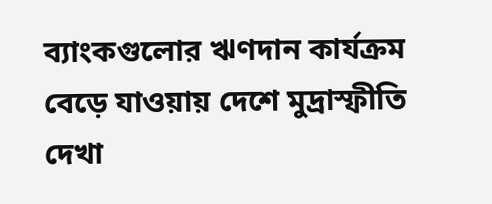ব্যাংকগুলোর ঋণদান কার্যক্রম বেড়ে যাওয়ায় দেশে মুদ্রাস্ফীতি দেখা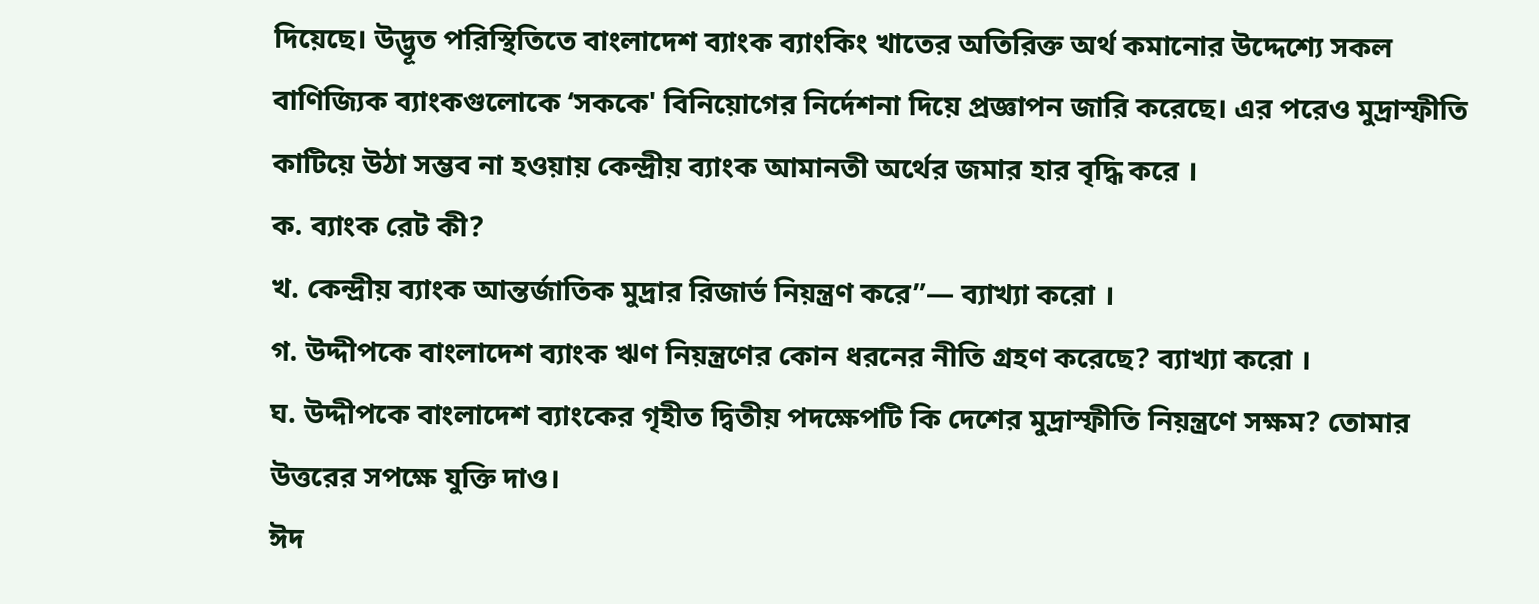দিয়েছে। উদ্ভূত পরিস্থিতিতে বাংলাদেশ ব্যাংক ব্যাংকিং খাতের অতিরিক্ত অর্থ কমানোর উদ্দেশ্যে সকল বাণিজ্যিক ব্যাংকগুলোকে ‘সককে' বিনিয়োগের নির্দেশনা দিয়ে প্রজ্ঞাপন জারি করেছে। এর পরেও মুদ্রাস্ফীতি কাটিয়ে উঠা সম্ভব না হওয়ায় কেন্দ্ৰীয় ব্যাংক আমানতী অর্থের জমার হার বৃদ্ধি করে ।
ক. ব্যাংক রেট কী?
খ. কেন্দ্রীয় ব্যাংক আন্তর্জাতিক মুদ্রার রিজার্ভ নিয়ন্ত্রণ করে”— ব্যাখ্যা করো ।
গ. উদ্দীপকে বাংলাদেশ ব্যাংক ঋণ নিয়ন্ত্রণের কোন ধরনের নীতি গ্রহণ করেছে? ব্যাখ্যা করো ।
ঘ. উদ্দীপকে বাংলাদেশ ব্যাংকের গৃহীত দ্বিতীয় পদক্ষেপটি কি দেশের মুদ্রাস্ফীতি নিয়ন্ত্রণে সক্ষম? তোমার উত্তরের সপক্ষে যুক্তি দাও।
ঈদ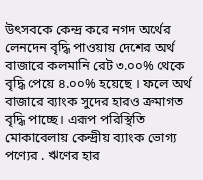উৎসবকে কেন্দ্র করে নগদ অর্থের লেনদেন বৃদ্ধি পাওয়ায় দেশের অর্থ বাজারে কলমানি রেট ৩.০০% থেকে বৃদ্ধি পেয়ে ৪.০০% হয়েছে । ফলে অর্থ বাজারে ব্যাংক সুদের হারও ক্রমাগত বৃদ্ধি পাচ্ছে। এরূপ পরিস্থিতি মোকাবেলায় কেন্দ্রীয় ব্যাংক ভোগ্য পণ্যের . ঋণের হার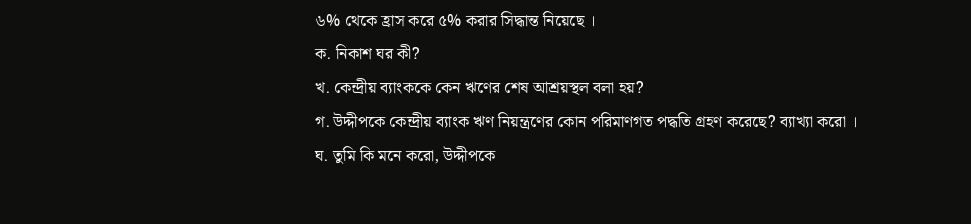৬% থেকে হ্রাস করে ৫% করার সিদ্ধান্ত নিয়েছে ।
ক. নিকাশ ঘর কী?
খ. কেন্দ্রীয় ব্যাংককে কেন ঋণের শেষ আশ্রয়স্থল বলা হয়?
গ. উদ্দীপকে কেন্দ্রীয় ব্যাংক ঋণ নিয়ন্ত্রণের কোন পরিমাণগত পদ্ধতি গ্রহণ করেছে? ব্যাখ্যা করো ।
ঘ. তুমি কি মনে করো, উদ্দীপকে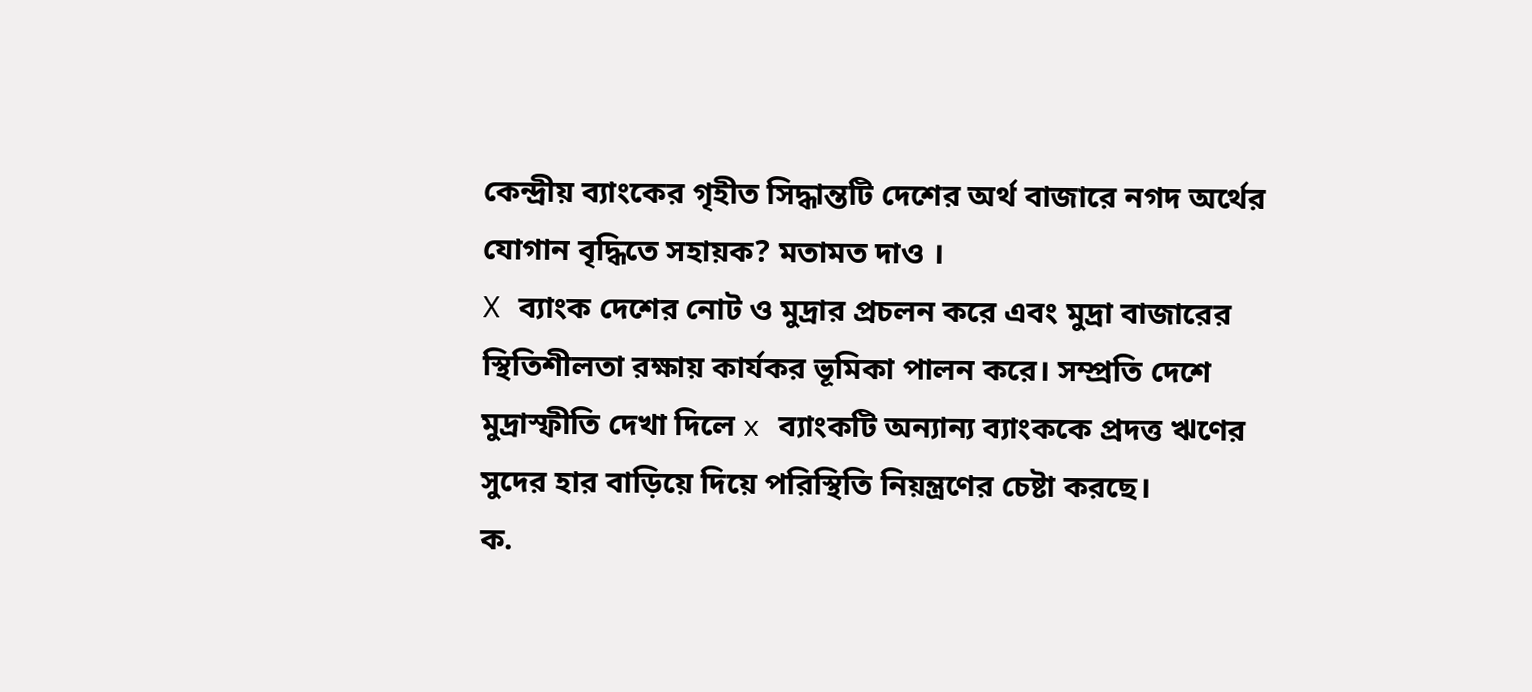কেন্দ্রীয় ব্যাংকের গৃহীত সিদ্ধান্তটি দেশের অর্থ বাজারে নগদ অর্থের যোগান বৃদ্ধিতে সহায়ক? মতামত দাও ।
X ব্যাংক দেশের নোট ও মুদ্রার প্রচলন করে এবং মুদ্রা বাজারের স্থিতিশীলতা রক্ষায় কার্যকর ভূমিকা পালন করে। সম্প্রতি দেশে মুদ্রাস্ফীতি দেখা দিলে x ব্যাংকটি অন্যান্য ব্যাংককে প্রদত্ত ঋণের সুদের হার বাড়িয়ে দিয়ে পরিস্থিতি নিয়ন্ত্রণের চেষ্টা করছে।
ক.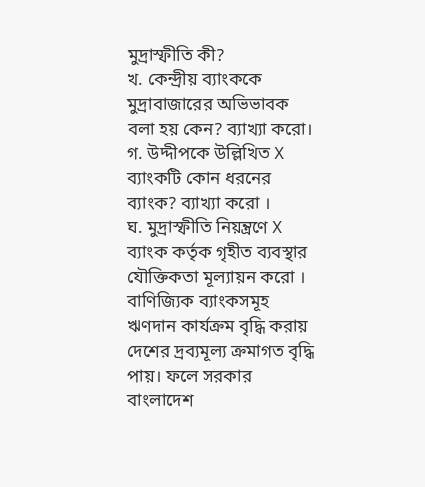মুদ্রাস্ফীতি কী?
খ. কেন্দ্রীয় ব্যাংককে মুদ্রাবাজারের অভিভাবক বলা হয় কেন? ব্যাখ্যা করো।
গ. উদ্দীপকে উল্লিখিত X ব্যাংকটি কোন ধরনের ব্যাংক? ব্যাখ্যা করো ।
ঘ. মুদ্রাস্ফীতি নিয়ন্ত্রণে X ব্যাংক কর্তৃক গৃহীত ব্যবস্থার যৌক্তিকতা মূল্যায়ন করো ।
বাণিজ্যিক ব্যাংকসমূহ ঋণদান কার্যক্রম বৃদ্ধি করায় দেশের দ্রব্যমূল্য ক্রমাগত বৃদ্ধি পায়। ফলে সরকার বাংলাদেশ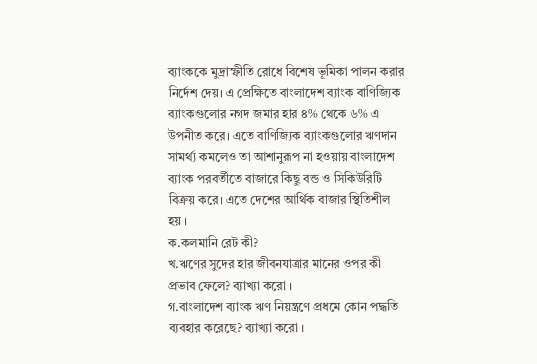ব্যাংককে মুদ্রাস্ফীতি রোধে বিশেষ ভূমিকা পালন করার নির্দেশ দেয়। এ প্রেক্ষিতে বাংলাদেশ ব্যাংক বাণিজ্যিক ব্যাংকগুলোর নগদ জমার হার ৪% থেকে ৬% এ উপনীত করে। এতে বাণিজ্যিক ব্যাংকগুলোর ঋণদান সামর্থ্য কমলেও তা আশানুরূপ না হওয়ায় বাংলাদেশ ব্যাংক পরবর্তীতে বাজারে কিছু বন্ড ও সিকিউরিটি বিক্রয় করে। এতে দেশের আর্থিক বাজার স্থিতিশীল হয় ।
ক.কলমানি রেট কী?
খ.ঋণের সুদের হার জীবনযাত্রার মানের ওপর কী প্রভাব ফেলে? ব্যাখ্যা করো ।
গ.বাংলাদেশ ব্যাংক ঋণ নিয়ন্ত্রণে প্রধমে কোন পদ্ধতি ব্যবহার করেছে? ব্যাখ্যা করো ।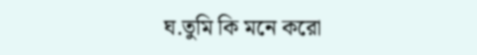ঘ.তুমি কি মনে করো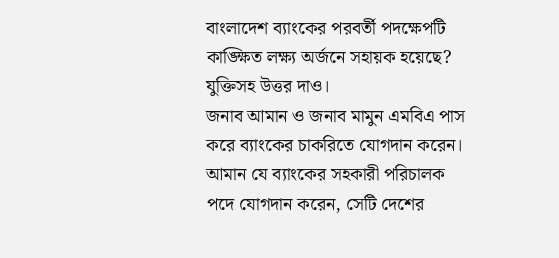বাংলাদেশ ব্যাংকের পরবর্তী পদক্ষেপটি কাঙ্ক্ষিত লক্ষ্য অর্জনে সহায়ক হয়েছে? যুক্তিসহ উত্তর দাও।
জনাব আমান ও জনাব মামুন এমবিএ পাস করে ব্যাংকের চাকরিতে যোগদান করেন। আমান যে ব্যাংকের সহকারী পরিচালক পদে যোগদান করেন, সেটি দেশের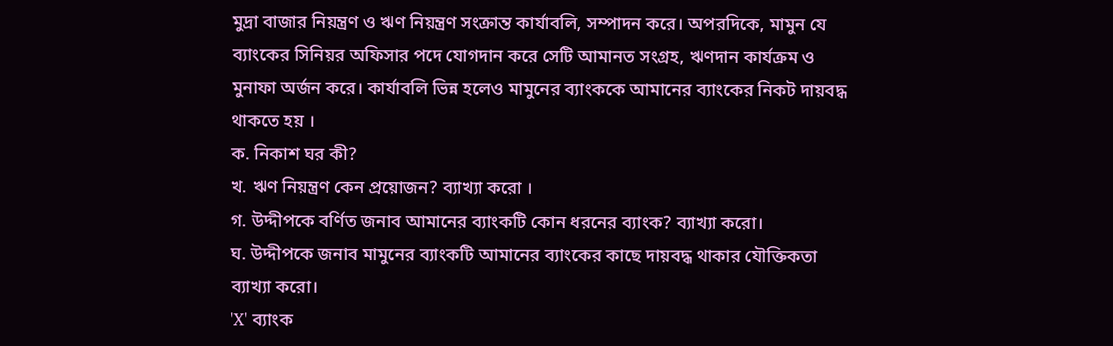মুদ্রা বাজার নিয়ন্ত্রণ ও ঋণ নিয়ন্ত্রণ সংক্রান্ত কার্যাবলি, সম্পাদন করে। অপরদিকে, মামুন যে ব্যাংকের সিনিয়র অফিসার পদে যোগদান করে সেটি আমানত সংগ্রহ, ঋণদান কার্যক্রম ও মুনাফা অর্জন করে। কার্যাবলি ভিন্ন হলেও মামুনের ব্যাংককে আমানের ব্যাংকের নিকট দায়বদ্ধ থাকতে হয় ।
ক. নিকাশ ঘর কী?
খ. ঋণ নিয়ন্ত্রণ কেন প্রয়োজন? ব্যাখ্যা করো ।
গ. উদ্দীপকে বর্ণিত জনাব আমানের ব্যাংকটি কোন ধরনের ব্যাংক? ব্যাখ্যা করো।
ঘ. উদ্দীপকে জনাব মামুনের ব্যাংকটি আমানের ব্যাংকের কাছে দায়বদ্ধ থাকার যৌক্তিকতা ব্যাখ্যা করো।
'X' ব্যাংক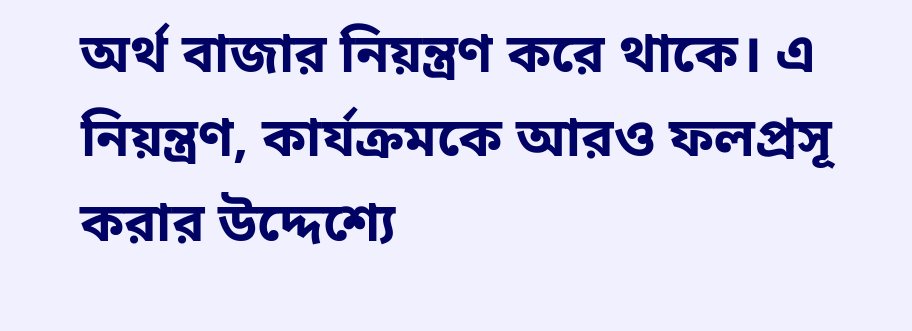অর্থ বাজার নিয়ন্ত্রণ করে থাকে। এ নিয়ন্ত্রণ, কার্যক্রমকে আরও ফলপ্রসূ করার উদ্দেশ্যে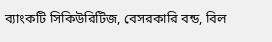ব্যাংকটি সিকিউরিটিজ, বেসরকারি বন্ড, বিল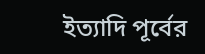ইত্যাদি পূর্বের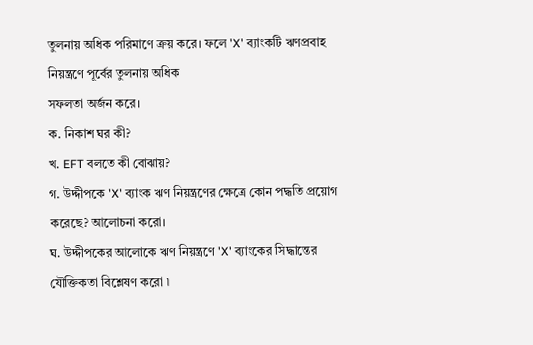তুলনায় অধিক পরিমাণে ক্রয় করে। ফলে 'X' ব্যাংকটি ঋণপ্রবাহ নিয়ন্ত্রণে পূর্বের তুলনায় অধিক
সফলতা অর্জন করে।
ক. নিকাশ ঘর কী?
খ. EFT বলতে কী বোঝায়?
গ. উদ্দীপকে 'X' ব্যাংক ঋণ নিয়ন্ত্রণের ক্ষেত্রে কোন পদ্ধতি প্রয়োগ করেছে? আলোচনা করো।
ঘ. উদ্দীপকের আলোকে ঋণ নিয়ন্ত্রণে 'X' ব্যাংকের সিদ্ধান্তের যৌক্তিকতা বিশ্লেষণ করো ৷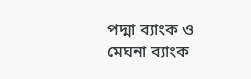পদ্মা ব্যাংক ও মেঘনা ব্যাংক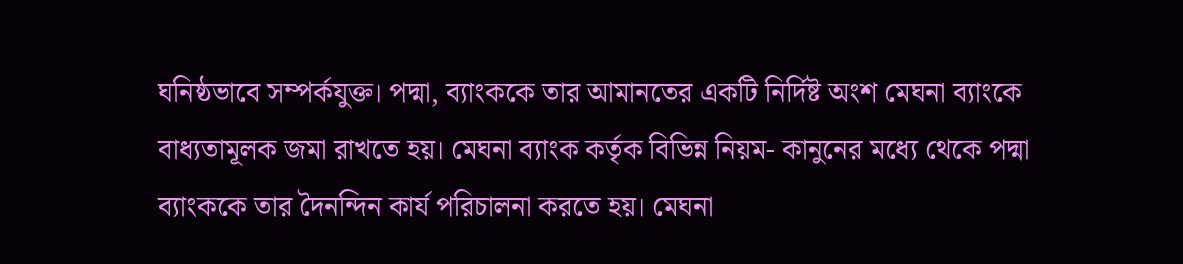ঘনিষ্ঠভাবে সম্পর্কযুক্ত। পদ্মা, ব্যাংককে তার আমানতের একটি নির্দিষ্ট অংশ মেঘনা ব্যাংকে বাধ্যতামূলক জমা রাখতে হয়। মেঘনা ব্যাংক কর্তৃক বিভিন্ন নিয়ম- কানুনের মধ্যে থেকে পদ্মা ব্যাংককে তার দৈনন্দিন কার্য পরিচালনা করতে হয়। মেঘনা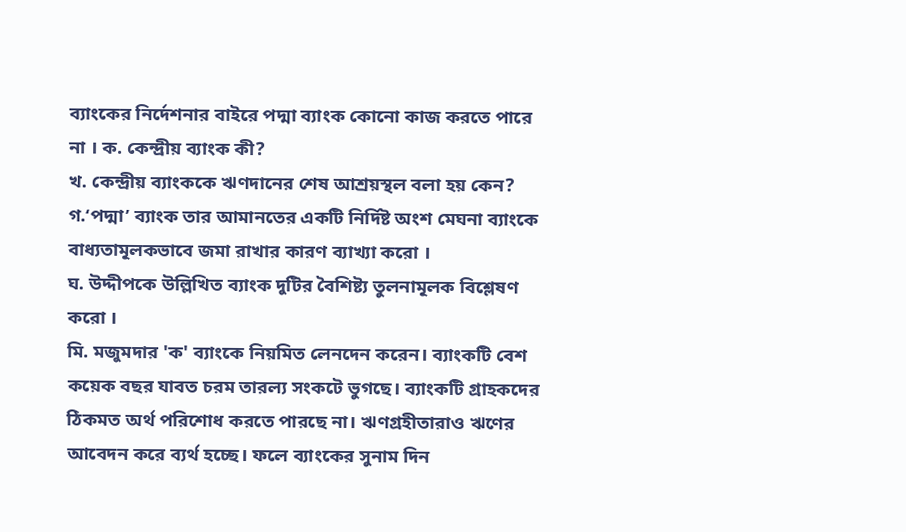ব্যাংকের নির্দেশনার বাইরে পদ্মা ব্যাংক কোনো কাজ করতে পারে না । ক. কেন্দ্রীয় ব্যাংক কী?
খ. কেন্দ্রীয় ব্যাংককে ঋণদানের শেষ আশ্রয়স্থল বলা হয় কেন?
গ.‘পদ্মা’ ব্যাংক তার আমানতের একটি নির্দিষ্ট অংশ মেঘনা ব্যাংকে বাধ্যতামূলকভাবে জমা রাখার কারণ ব্যাখ্যা করো ।
ঘ. উদ্দীপকে উল্লিখিত ব্যাংক দুটির বৈশিষ্ট্য তুলনামূলক বিশ্লেষণ করো ।
মি. মজুমদার 'ক' ব্যাংকে নিয়মিত লেনদেন করেন। ব্যাংকটি বেশ কয়েক বছর যাবত চরম তারল্য সংকটে ভুগছে। ব্যাংকটি গ্রাহকদের ঠিকমত অর্থ পরিশোধ করতে পারছে না। ঋণগ্রহীতারাও ঋণের আবেদন করে ব্যর্থ হচ্ছে। ফলে ব্যাংকের সুনাম দিন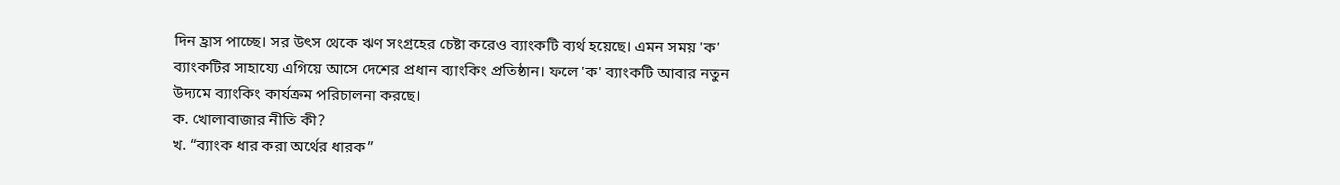দিন হ্রাস পাচ্ছে। সর উৎস থেকে ঋণ সংগ্রহের চেষ্টা করেও ব্যাংকটি ব্যর্থ হয়েছে। এমন সময় 'ক' ব্যাংকটির সাহায্যে এগিয়ে আসে দেশের প্রধান ব্যাংকিং প্রতিষ্ঠান। ফলে 'ক' ব্যাংকটি আবার নতুন উদ্যমে ব্যাংকিং কার্যক্রম পরিচালনা করছে।
ক. খোলাবাজার নীতি কী?
খ. “ব্যাংক ধার করা অর্থের ধারক”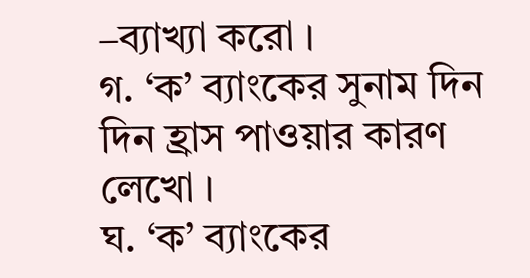–ব্যাখ্যা করো ।
গ. ‘ক’ ব্যাংকের সুনাম দিন দিন হ্রাস পাওয়ার কারণ লেখো ।
ঘ. ‘ক’ ব্যাংকের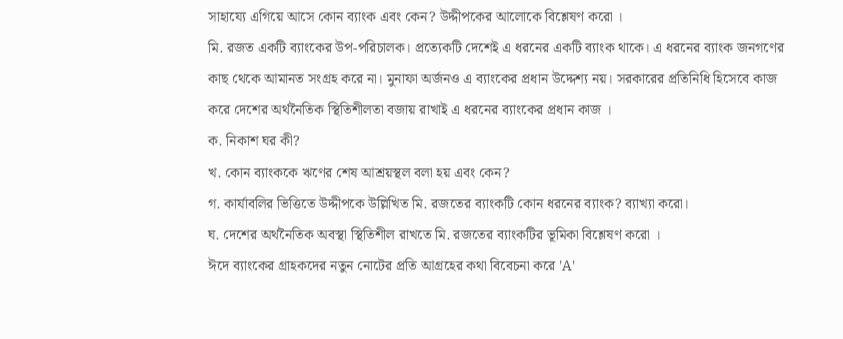সাহায্যে এগিয়ে আসে কোন ব্যাংক এবং কেন? উদ্দীপকের আলোকে বিশ্লেষণ করো ।
মি. রজত একটি ব্যাংকের উপ-পরিচালক। প্রত্যেকটি দেশেই এ ধরনের একটি ব্যাংক থাকে। এ ধরনের ব্যাংক জনগণের কাছ থেকে আমানত সংগ্রহ করে না। মুনাফা অর্জনও এ ব্যাংকের প্রধান উদ্দেশ্য নয়। সরকারের প্রতিনিধি হিসেবে কাজ করে দেশের অর্থনৈতিক স্থিতিশীলতা বজায় রাখাই এ ধরনের ব্যাংকের প্রধান কাজ ।
ক. নিকাশ ঘর কী?
খ. কোন ব্যাংককে ঋণের শেষ আশ্রয়স্থল বলা হয় এবং কেন?
গ. কার্যাবলির ভিত্তিতে উদ্দীপকে উল্লিখিত মি. রজতের ব্যাংকটি কোন ধরনের ব্যাংক? ব্যাখ্যা করো।
ঘ. দেশের অর্থনৈতিক অবস্থা স্থিতিশীল রাখতে মি. রজতের ব্যাংকটির ভূমিকা বিশ্লেষণ করো ।
ঈদে ব্যাংকের গ্রাহকদের নতুন নোটের প্রতি আগ্রহের কথা বিবেচনা করে 'A'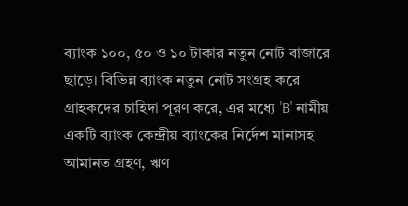ব্যাংক ১০০, ৫০ ও ১০ টাকার নতুন নোট বাজারে ছাড়ে। বিভিন্ন ব্যাংক নতুন নোট সংগ্রহ করে গ্রাহকদের চাহিদা পূরণ করে, এর মধ্যে 'B' নামীয় একটি ব্যাংক কেন্দ্রীয় ব্যাংকের নির্দেশ মানাসহ আমানত গ্রহণ, ঋণ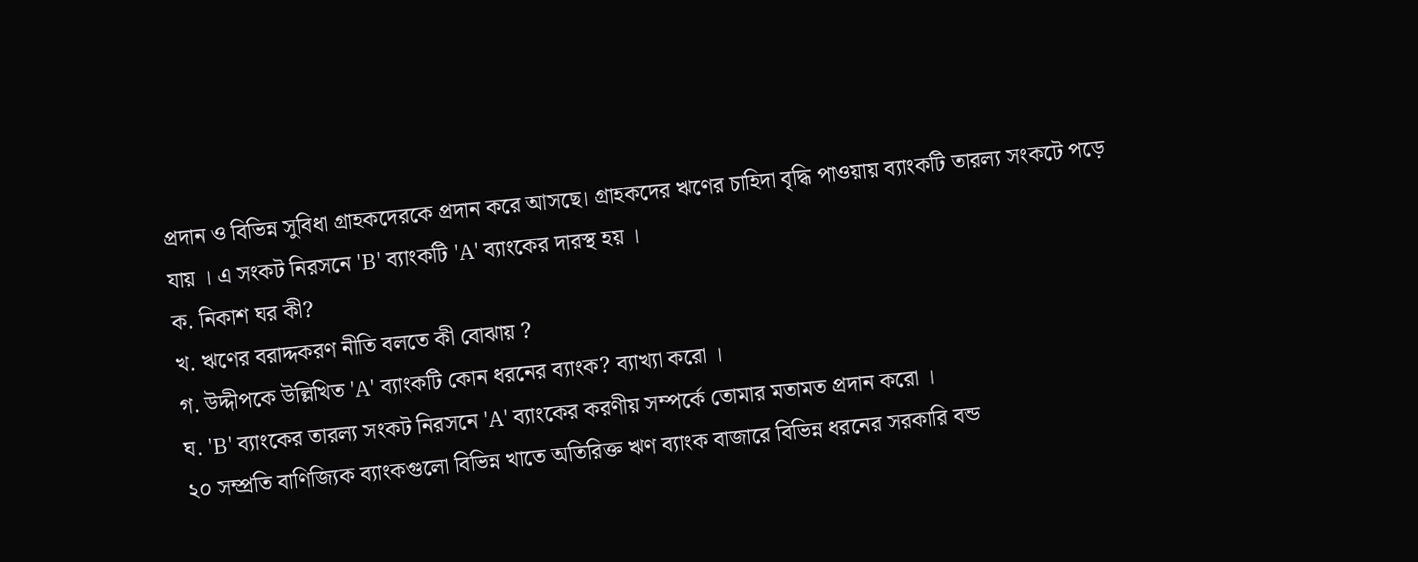প্রদান ও বিভিন্ন সুবিধা গ্রাহকদেরকে প্রদান করে আসছে। গ্রাহকদের ঋণের চাহিদা বৃদ্ধি পাওয়ায় ব্যাংকটি তারল্য সংকটে পড়ে যায় । এ সংকট নিরসনে 'B' ব্যাংকটি 'A' ব্যাংকের দারস্থ হয় ।
ক. নিকাশ ঘর কী?
খ. ঋণের বরাদ্দকরণ নীতি বলতে কী বোঝায় ?
গ. উদ্দীপকে উল্লিখিত 'A' ব্যাংকটি কোন ধরনের ব্যাংক? ব্যাখ্যা করো ।
ঘ. 'B' ব্যাংকের তারল্য সংকট নিরসনে 'A' ব্যাংকের করণীয় সম্পর্কে তোমার মতামত প্রদান করো ।
২০ সম্প্রতি বাণিজ্যিক ব্যাংকগুলো বিভিন্ন খাতে অতিরিক্ত ঋণ ব্যাংক বাজারে বিভিন্ন ধরনের সরকারি বন্ড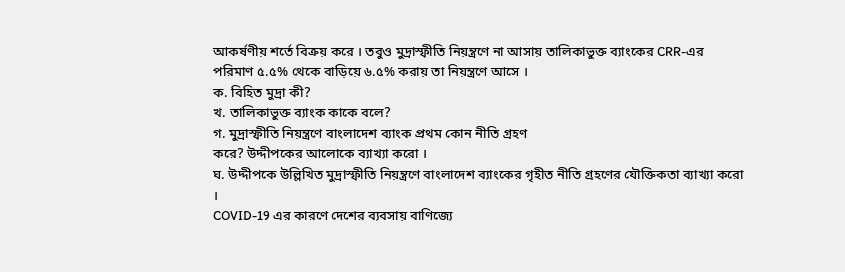আকর্ষণীয় শর্তে বিক্রয় করে । তবুও মুদ্রাস্ফীতি নিয়ন্ত্রণে না আসায় তালিকাভুক্ত ব্যাংকের CRR-এর পরিমাণ ৫.৫% থেকে বাড়িয়ে ৬.৫% করায় তা নিয়ন্ত্রণে আসে ।
ক. বিহিত মুদ্রা কী?
খ. তালিকাভুক্ত ব্যাংক কাকে বলে?
গ. মুদ্রাস্ফীতি নিয়ন্ত্রণে বাংলাদেশ ব্যাংক প্রথম কোন নীতি গ্রহণ
করে? উদ্দীপকের আলোকে ব্যাখ্যা করো ।
ঘ. উদ্দীপকে উল্লিখিত মুদ্রাস্ফীতি নিয়ন্ত্রণে বাংলাদেশ ব্যাংকের গৃহীত নীতি গ্রহণের যৌক্তিকতা ব্যাখ্যা করো ।
COVID-19 এর কারণে দেশের ব্যবসায় বাণিজ্যে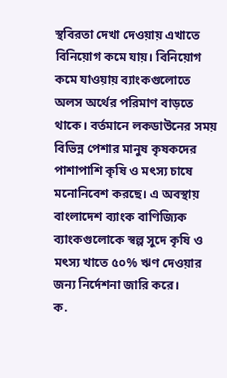স্থবিরতা দেখা দেওয়ায় এখাতে বিনিয়োগ কমে যায়। বিনিয়োগ কমে যাওয়ায় ব্যাংকগুলোতে অলস অর্থের পরিমাণ বাড়তে থাকে। বর্তমানে লকডাউনের সময় বিভিন্ন পেশার মানুষ কৃষকদের পাশাপাশি কৃষি ও মৎস্য চাষে মনোনিবেশ করছে। এ অবস্থায় বাংলাদেশ ব্যাংক বাণিজ্যিক ব্যাংকগুলোকে স্বল্প সুদে কৃষি ও মৎস্য খাতে ৫০% ঋণ দেওয়ার জন্য নির্দেশনা জারি করে।
ক.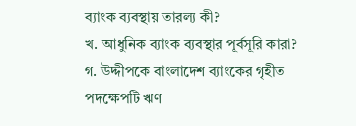ব্যাংক ব্যবস্থায় তারল্য কী?
খ. আধুনিক ব্যাংক ব্যবস্থার পূর্বসূরি কারা?
গ. উদ্দীপকে বাংলাদেশ ব্যাংকের গৃহীত পদক্ষেপটি ঋণ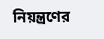নিয়ন্ত্রণের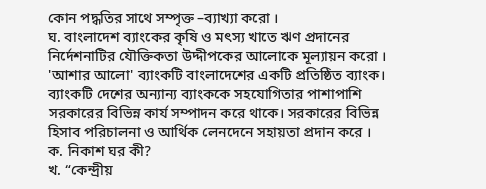কোন পদ্ধতির সাথে সম্পৃক্ত –ব্যাখ্যা করো ।
ঘ. বাংলাদেশ ব্যাংকের কৃষি ও মৎস্য খাতে ঋণ প্রদানের নির্দেশনাটির যৌক্তিকতা উদ্দীপকের আলোকে মূল্যায়ন করো ।
'আশার আলো' ব্যাংকটি বাংলাদেশের একটি প্রতিষ্ঠিত ব্যাংক। ব্যাংকটি দেশের অন্যান্য ব্যাংককে সহযোগিতার পাশাপাশি সরকারের বিভিন্ন কার্য সম্পাদন করে থাকে। সরকারের বিভিন্ন হিসাব পরিচালনা ও আর্থিক লেনদেনে সহায়তা প্রদান করে ।
ক. নিকাশ ঘর কী?
খ. “কেন্দ্রীয়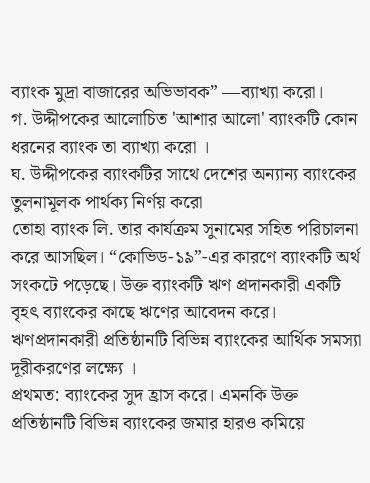ব্যাংক মুদ্রা বাজারের অভিভাবক” —ব্যাখ্যা করো।
গ. উদ্দীপকের আলোচিত 'আশার আলো' ব্যাংকটি কোন ধরনের ব্যাংক তা ব্যাখ্যা করো ।
ঘ. উদ্দীপকের ব্যাংকটির সাথে দেশের অন্যান্য ব্যাংকের তুলনামূলক পার্থক্য নির্ণয় করো
তোহা ব্যাংক লি. তার কার্যক্রম সুনামের সহিত পরিচালনা করে আসছিল। “কোভিড-১৯”-এর কারণে ব্যাংকটি অর্থ সংকটে পড়েছে। উক্ত ব্যাংকটি ঋণ প্রদানকারী একটি বৃহৎ ব্যাংকের কাছে ঋণের আবেদন করে। ঋণপ্রদানকারী প্রতিষ্ঠানটি বিভিন্ন ব্যাংকের আর্থিক সমস্যা দূরীকরণের লক্ষ্যে ।
প্রথমত: ব্যাংকের সুদ হ্রাস করে। এমনকি উক্ত প্রতিষ্ঠানটি বিভিন্ন ব্যাংকের জমার হারও কমিয়ে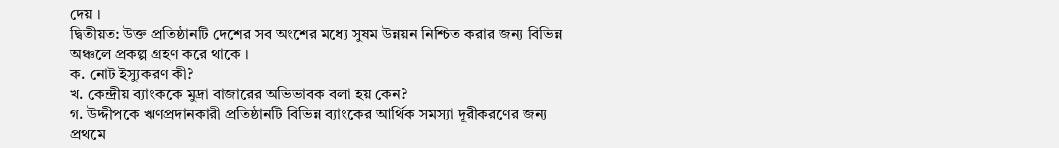দেয় ।
দ্বিতীয়ত: উক্ত প্রতিষ্ঠানটি দেশের সব অংশের মধ্যে সুষম উন্নয়ন নিশ্চিত করার জন্য বিভিন্ন অঞ্চলে প্রকল্প গ্রহণ করে থাকে ।
ক. নোট ইস্যুকরণ কী?
খ. কেন্দ্রীয় ব্যাংককে মুদ্রা বাজারের অভিভাবক বলা হয় কেন?
গ. উদ্দীপকে ঋণপ্রদানকারী প্রতিষ্ঠানটি বিভিন্ন ব্যাংকের আর্থিক সমস্যা দূরীকরণের জন্য প্রথমে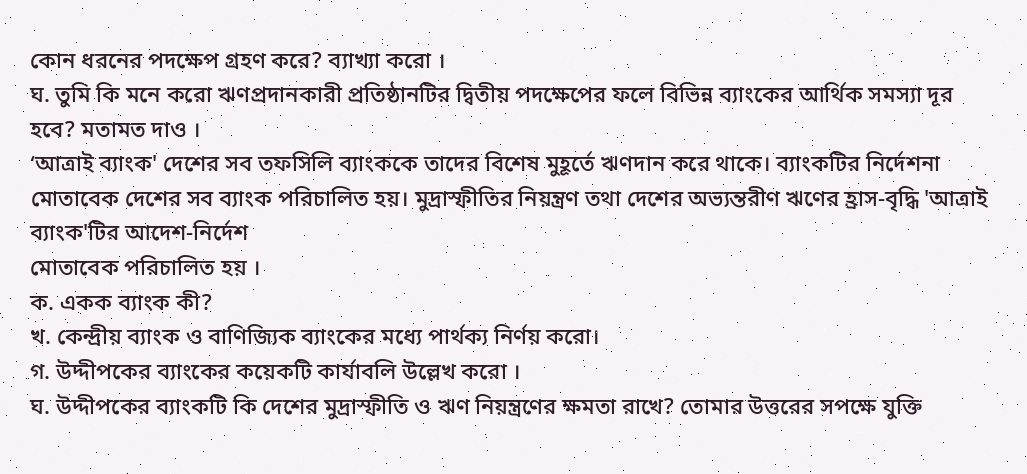কোন ধরনের পদক্ষেপ গ্রহণ করে? ব্যাখ্যা করো ।
ঘ. তুমি কি মনে করো ঋণপ্রদানকারী প্রতিষ্ঠানটির দ্বিতীয় পদক্ষেপের ফলে বিভিন্ন ব্যাংকের আর্থিক সমস্যা দূর হবে? মতামত দাও ।
‘আত্রাই ব্যাংক' দেশের সব তফসিলি ব্যাংককে তাদের বিশেষ মুহূর্তে ঋণদান করে থাকে। ব্যাংকটির নির্দেশনা মোতাবেক দেশের সব ব্যাংক পরিচালিত হয়। মুদ্রাস্ফীতির নিয়ন্ত্রণ তথা দেশের অভ্যন্তরীণ ঋণের হ্রাস-বৃদ্ধি 'আত্রাই ব্যাংক'টির আদেশ-নির্দেশ
মোতাবেক পরিচালিত হয় ।
ক. একক ব্যাংক কী?
খ. কেন্দ্রীয় ব্যাংক ও বাণিজ্যিক ব্যাংকের মধ্যে পার্থক্য নির্ণয় করো।
গ. উদ্দীপকের ব্যাংকের কয়েকটি কার্যাবলি উল্লেখ করো ।
ঘ. উদ্দীপকের ব্যাংকটি কি দেশের মুদ্রাস্ফীতি ও ঋণ নিয়ন্ত্রণের ক্ষমতা রাখে? তোমার উত্তরের সপক্ষে যুক্তি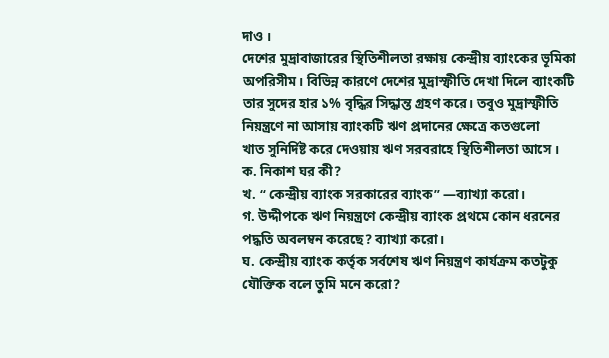দাও ।
দেশের মুদ্রাবাজারের স্থিতিশীলতা রক্ষায় কেন্দ্রীয় ব্যাংকের ভূমিকা অপরিসীম। বিভিন্ন কারণে দেশের মুদ্রাস্ফীতি দেখা দিলে ব্যাংকটি তার সুদের হার ১% বৃদ্ধির সিদ্ধান্ত গ্রহণ করে। তবুও মুদ্রাস্ফীতি নিয়ন্ত্রণে না আসায় ব্যাংকটি ঋণ প্রদানের ক্ষেত্রে কতগুলো
খাত সুনির্দিষ্ট করে দেওয়ায় ঋণ সরবরাহে স্থিতিশীলতা আসে ।
ক. নিকাশ ঘর কী?
খ. “ কেন্দ্রীয় ব্যাংক সরকারের ব্যাংক” —ব্যাখ্যা করো।
গ. উদ্দীপকে ঋণ নিয়ন্ত্রণে কেন্দ্রীয় ব্যাংক প্রথমে কোন ধরনের পদ্ধতি অবলম্বন করেছে? ব্যাখ্যা করো।
ঘ. কেন্দ্রীয় ব্যাংক কর্তৃক সর্বশেষ ঋণ নিয়ন্ত্রণ কার্যক্রম কতটুকু যৌক্তিক বলে তুমি মনে করো?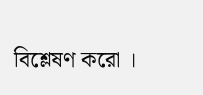বিশ্লেষণ করো ।